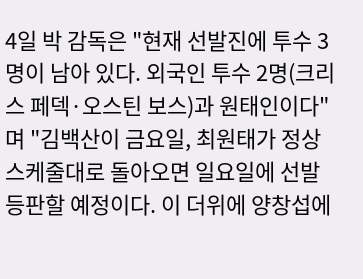4일 박 감독은 "현재 선발진에 투수 3명이 남아 있다. 외국인 투수 2명(크리스 페덱·오스틴 보스)과 원태인이다"며 "김백산이 금요일, 최원태가 정상 스케줄대로 돌아오면 일요일에 선발 등판할 예정이다. 이 더위에 양창섭에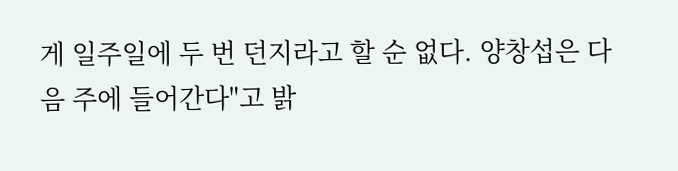게 일주일에 두 번 던지라고 할 순 없다. 양창섭은 다음 주에 들어간다"고 밝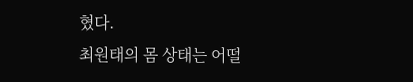혔다.
최원태의 몸 상태는 어떨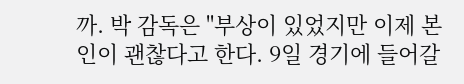까. 박 감독은 "부상이 있었지만 이제 본인이 괜찮다고 한다. 9일 경기에 들어갈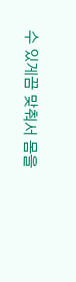수 있게끔 맞춰서 몸을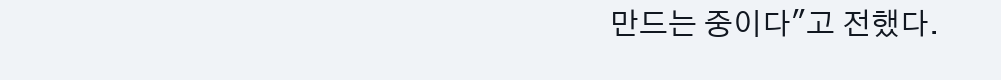만드는 중이다"고 전했다.